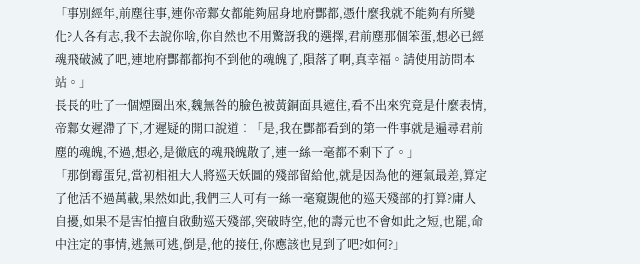「事別經年,前塵往事,連你帝鄴女都能夠屈身地府酆都,憑什麼我就不能夠有所變化?人各有志,我不去說你啥,你自然也不用驚訝我的選擇,君前塵那個笨蛋,想必已經魂飛破滅了吧,連地府酆都都拘不到他的魂魄了,隕落了啊,真幸福。請使用訪問本站。」
長長的吐了一個煙圈出來,魏無咎的臉色被黃銅面具遮住,看不出來究竟是什麼表情,帝鄴女遲滯了下,才遲疑的開口說道︰「是,我在酆都看到的第一件事就是遍尋君前塵的魂魄,不過,想必,是徹底的魂飛魄散了,連一絲一毫都不剩下了。」
「那倒霉蛋兒,當初相祖大人將巡天妖圖的殘部留給他,就是因為他的運氣最差,算定了他活不過萬載,果然如此,我們三人可有一絲一毫窺覬他的巡天殘部的打算?庸人自擾,如果不是害怕擅自啟動巡天殘部,突破時空,他的壽元也不會如此之短,也罷,命中注定的事情,逃無可逃,倒是,他的接任,你應該也見到了吧?如何?」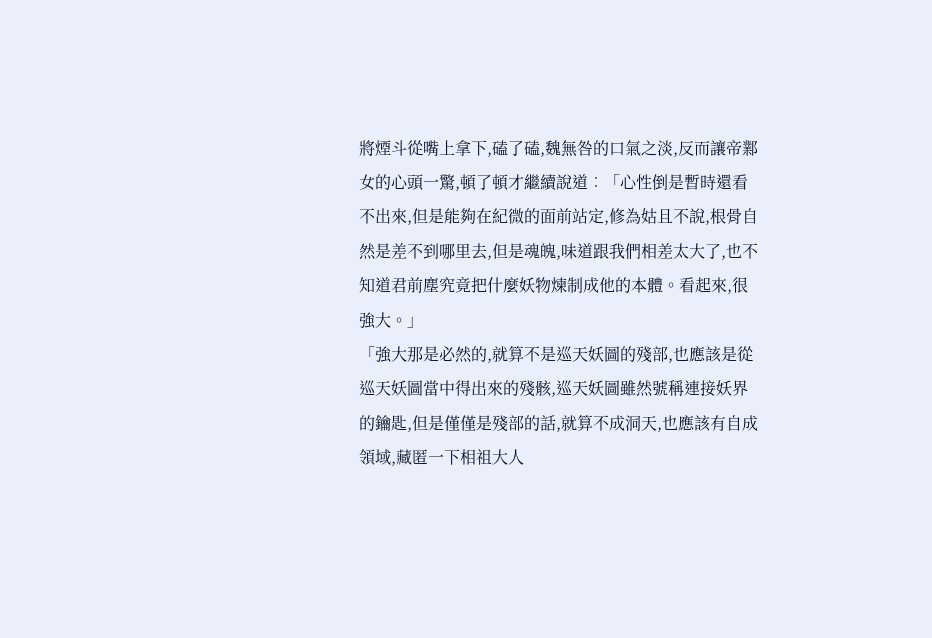將煙斗從嘴上拿下,磕了磕,魏無咎的口氣之淡,反而讓帝鄴女的心頭一驚,頓了頓才繼續說道︰「心性倒是暫時還看不出來,但是能夠在紀微的面前站定,修為姑且不說,根骨自然是差不到哪里去,但是魂魄,味道跟我們相差太大了,也不知道君前塵究竟把什麼妖物煉制成他的本體。看起來,很強大。」
「強大那是必然的,就算不是巡天妖圖的殘部,也應該是從巡天妖圖當中得出來的殘骸,巡天妖圖雖然號稱連接妖界的鑰匙,但是僅僅是殘部的話,就算不成洞天,也應該有自成領域,藏匿一下相祖大人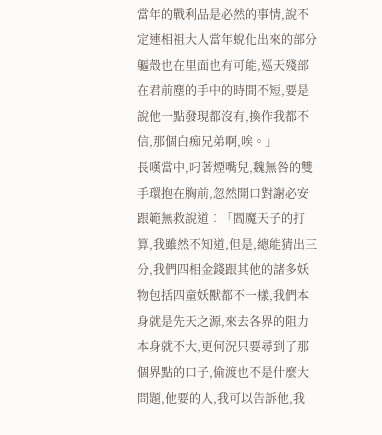當年的戰利品是必然的事情,說不定連相祖大人當年蛻化出來的部分軀殼也在里面也有可能,巡天殘部在君前塵的手中的時間不短,要是說他一點發現都沒有,換作我都不信,那個白痴兄弟啊,唉。」
長嘆當中,叼著煙嘴兒,魏無咎的雙手環抱在胸前,忽然開口對謝必安跟範無救說道︰「閻魔天子的打算,我雖然不知道,但是,總能猜出三分,我們四相金錢跟其他的諸多妖物包括四童妖獸都不一樣,我們本身就是先天之源,來去各界的阻力本身就不大,更何況只要尋到了那個界點的口子,偷渡也不是什麼大問題,他要的人,我可以告訴他,我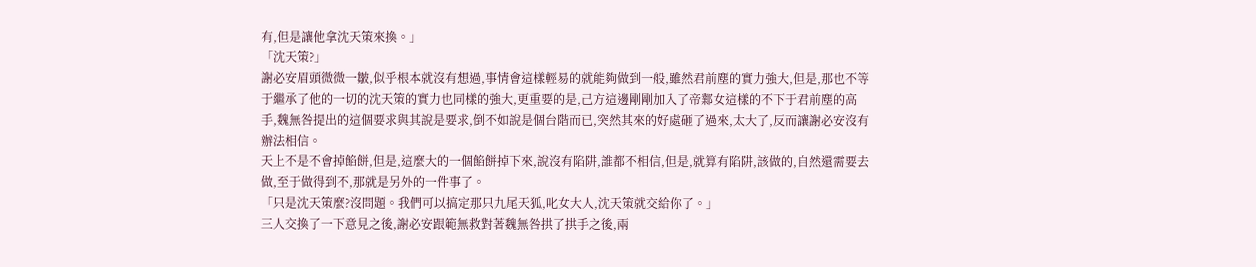有,但是讓他拿沈天策來換。」
「沈天策?」
謝必安眉頭微微一皺,似乎根本就沒有想過,事情會這樣輕易的就能夠做到一般,雖然君前塵的實力強大,但是,那也不等于繼承了他的一切的沈天策的實力也同樣的強大,更重要的是,己方這邊剛剛加入了帝鄴女這樣的不下于君前塵的高手,魏無咎提出的這個要求與其說是要求,倒不如說是個台階而已,突然其來的好處砸了過來,太大了,反而讓謝必安沒有辦法相信。
天上不是不會掉餡餅,但是,這麼大的一個餡餅掉下來,說沒有陷阱,誰都不相信,但是,就算有陷阱,該做的,自然還需要去做,至于做得到不,那就是另外的一件事了。
「只是沈天策麼?沒問題。我們可以搞定那只九尾天狐,叱女大人,沈天策就交給你了。」
三人交換了一下意見之後,謝必安跟範無救對著魏無咎拱了拱手之後,兩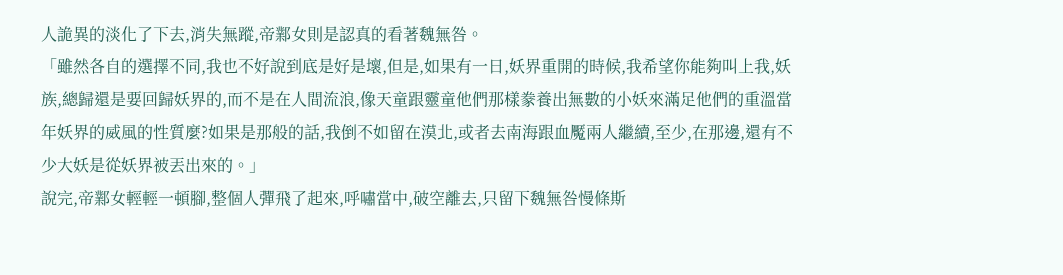人詭異的淡化了下去,消失無蹤,帝鄴女則是認真的看著魏無咎。
「雖然各自的選擇不同,我也不好說到底是好是壞,但是,如果有一日,妖界重開的時候,我希望你能夠叫上我,妖族,總歸還是要回歸妖界的,而不是在人間流浪,像天童跟靈童他們那樣豢養出無數的小妖來滿足他們的重溫當年妖界的威風的性質麼?如果是那般的話,我倒不如留在漠北,或者去南海跟血魘兩人繼續,至少,在那邊,還有不少大妖是從妖界被丟出來的。」
說完,帝鄴女輕輕一頓腳,整個人彈飛了起來,呼嘯當中,破空離去,只留下魏無咎慢條斯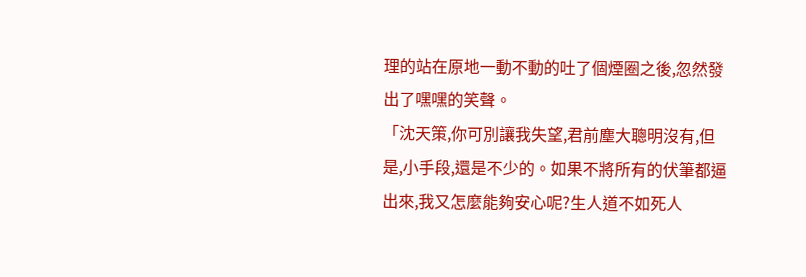理的站在原地一動不動的吐了個煙圈之後,忽然發出了嘿嘿的笑聲。
「沈天策,你可別讓我失望,君前塵大聰明沒有,但是,小手段,還是不少的。如果不將所有的伏筆都逼出來,我又怎麼能夠安心呢?生人道不如死人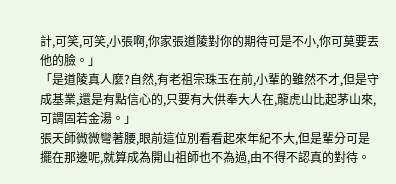計,可笑,可笑,小張啊,你家張道陵對你的期待可是不小,你可莫要丟他的臉。」
「是道陵真人麼?自然,有老祖宗珠玉在前,小輩的雖然不才,但是守成基業,還是有點信心的,只要有大供奉大人在,龍虎山比起茅山來,可謂固若金湯。」
張天師微微彎著腰,眼前這位別看看起來年紀不大,但是輩分可是擺在那邊呢,就算成為開山祖師也不為過,由不得不認真的對待。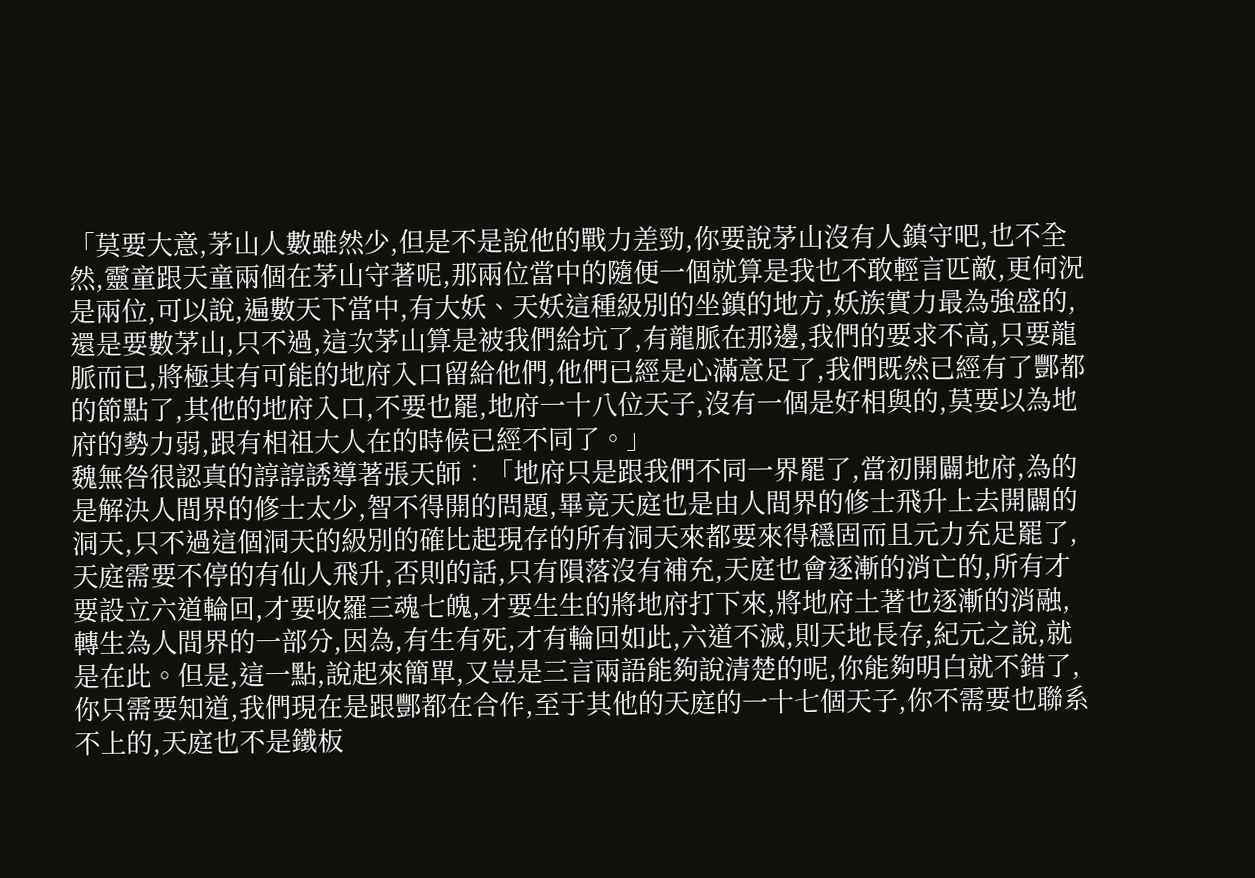「莫要大意,茅山人數雖然少,但是不是說他的戰力差勁,你要說茅山沒有人鎮守吧,也不全然,靈童跟天童兩個在茅山守著呢,那兩位當中的隨便一個就算是我也不敢輕言匹敵,更何況是兩位,可以說,遍數天下當中,有大妖、天妖這種級別的坐鎮的地方,妖族實力最為強盛的,還是要數茅山,只不過,這次茅山算是被我們給坑了,有龍脈在那邊,我們的要求不高,只要龍脈而已,將極其有可能的地府入口留給他們,他們已經是心滿意足了,我們既然已經有了酆都的節點了,其他的地府入口,不要也罷,地府一十八位天子,沒有一個是好相與的,莫要以為地府的勢力弱,跟有相祖大人在的時候已經不同了。」
魏無咎很認真的諄諄誘導著張天師︰「地府只是跟我們不同一界罷了,當初開闢地府,為的是解決人間界的修士太少,智不得開的問題,畢竟天庭也是由人間界的修士飛升上去開闢的洞天,只不過這個洞天的級別的確比起現存的所有洞天來都要來得穩固而且元力充足罷了,天庭需要不停的有仙人飛升,否則的話,只有隕落沒有補充,天庭也會逐漸的消亡的,所有才要設立六道輪回,才要收羅三魂七魄,才要生生的將地府打下來,將地府土著也逐漸的消融,轉生為人間界的一部分,因為,有生有死,才有輪回如此,六道不滅,則天地長存,紀元之說,就是在此。但是,這一點,說起來簡單,又豈是三言兩語能夠說清楚的呢,你能夠明白就不錯了,你只需要知道,我們現在是跟酆都在合作,至于其他的天庭的一十七個天子,你不需要也聯系不上的,天庭也不是鐵板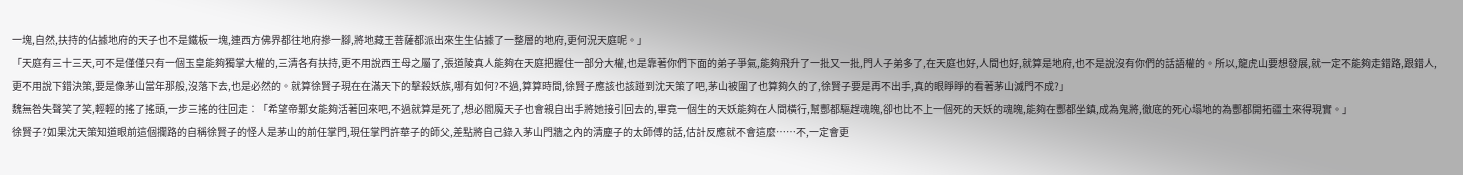一塊,自然,扶持的佔據地府的天子也不是鐵板一塊,連西方佛界都往地府摻一腳,將地藏王菩薩都派出來生生佔據了一整層的地府,更何況天庭呢。」
「天庭有三十三天,可不是僅僅只有一個玉皇能夠獨掌大權的,三清各有扶持,更不用說西王母之屬了,張道陵真人能夠在天庭把握住一部分大權,也是靠著你們下面的弟子爭氣,能夠飛升了一批又一批,門人子弟多了,在天庭也好,人間也好,就算是地府,也不是說沒有你們的話語權的。所以,龍虎山要想發展,就一定不能夠走錯路,跟錯人,更不用說下錯決策,要是像茅山當年那般,沒落下去,也是必然的。就算徐賢子現在在滿天下的擊殺妖族,哪有如何?不過,算算時間,徐賢子應該也該踫到沈天策了吧,茅山被圍了也算夠久的了,徐賢子要是再不出手,真的眼睜睜的看著茅山滅門不成?」
魏無咎失聲笑了笑,輕輕的搖了搖頭,一步三搖的往回走︰「希望帝鄴女能夠活著回來吧,不過就算是死了,想必閻魔天子也會親自出手將她接引回去的,畢竟一個生的天妖能夠在人間橫行,幫酆都驅趕魂魄,卻也比不上一個死的天妖的魂魄,能夠在酆都坐鎮,成為鬼將,徹底的死心塌地的為酆都開拓疆土來得現實。」
徐賢子?如果沈天策知道眼前這個攔路的自稱徐賢子的怪人是茅山的前任掌門,現任掌門許華子的師父,差點將自己錄入茅山門牆之內的清塵子的太師傅的話,估計反應就不會這麼……不,一定會更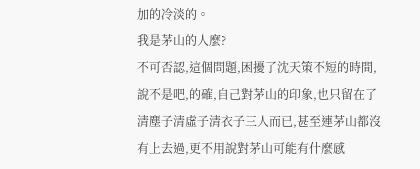加的冷淡的。
我是茅山的人麼?
不可否認,這個問題,困擾了沈天策不短的時間,說不是吧,的確,自己對茅山的印象,也只留在了清塵子清虛子清衣子三人而已,甚至連茅山都沒有上去過,更不用說對茅山可能有什麼感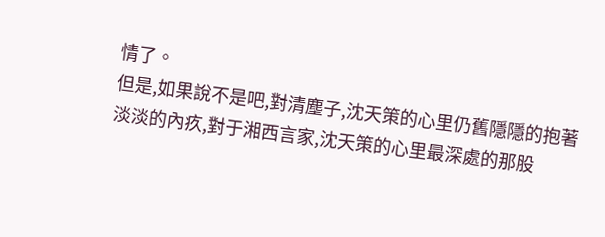情了。
但是,如果說不是吧,對清塵子,沈天策的心里仍舊隱隱的抱著淡淡的內疚,對于湘西言家,沈天策的心里最深處的那股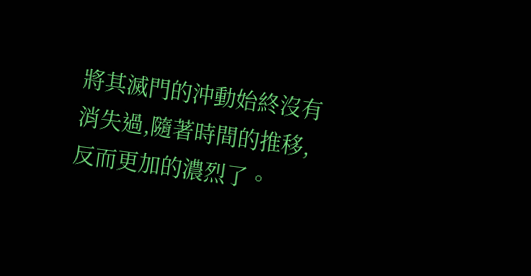將其滅門的沖動始終沒有消失過,隨著時間的推移,反而更加的濃烈了。